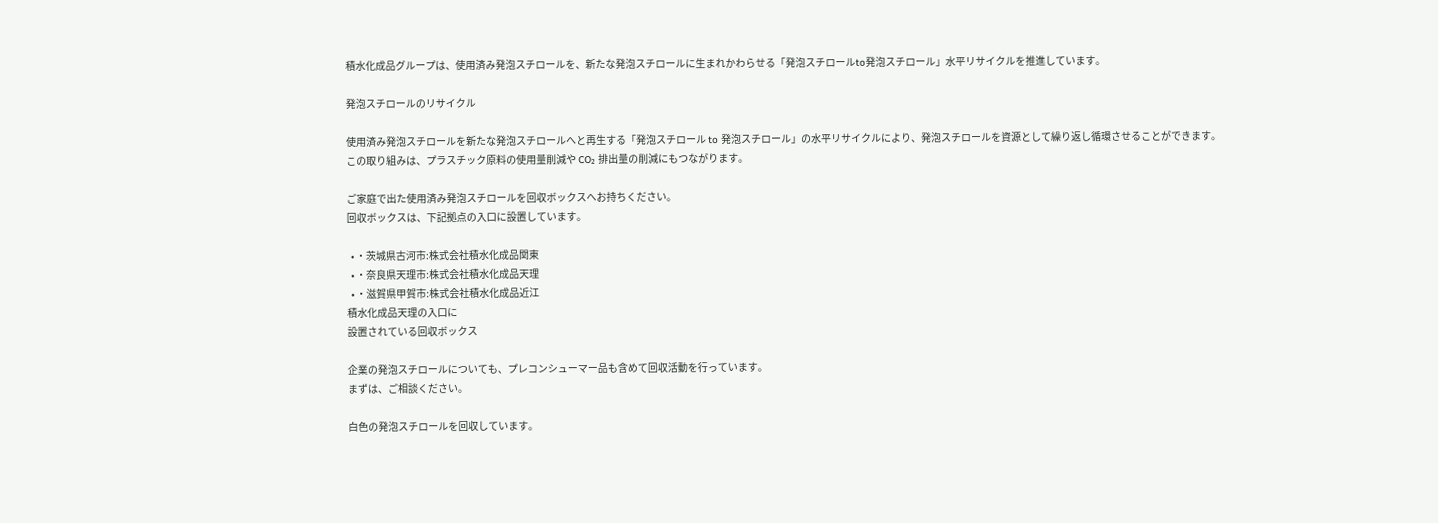積水化成品グループは、使用済み発泡スチロールを、新たな発泡スチロールに生まれかわらせる「発泡スチロールto発泡スチロール」水平リサイクルを推進しています。

発泡スチロールのリサイクル

使用済み発泡スチロールを新たな発泡スチロールへと再生する「発泡スチロール to 発泡スチロール」の水平リサイクルにより、発泡スチロールを資源として繰り返し循環させることができます。
この取り組みは、プラスチック原料の使用量削減や CO₂ 排出量の削減にもつながります。

ご家庭で出た使用済み発泡スチロールを回収ボックスへお持ちください。
回収ボックスは、下記拠点の入口に設置しています。

  • ・茨城県古河市:株式会社積水化成品関東
  • ・奈良県天理市:株式会社積水化成品天理
  • ・滋賀県甲賀市:株式会社積水化成品近江
積水化成品天理の入口に
設置されている回収ボックス

企業の発泡スチロールについても、プレコンシューマー品も含めて回収活動を行っています。
まずは、ご相談ください。

白色の発泡スチロールを回収しています。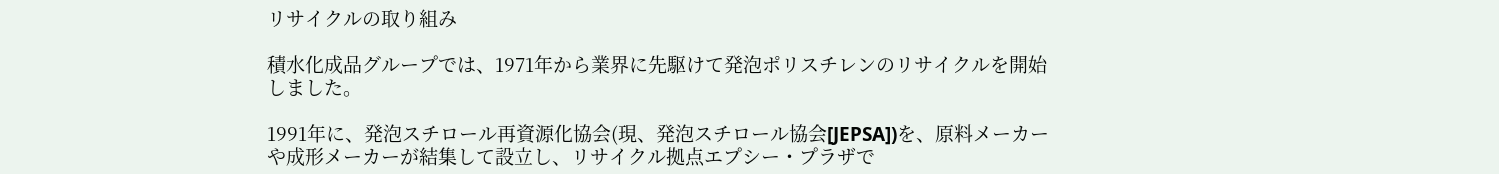リサイクルの取り組み

積水化成品グループでは、1971年から業界に先駆けて発泡ポリスチレンのリサイクルを開始しました。

1991年に、発泡スチロール再資源化協会(現、発泡スチロール協会[JEPSA])を、原料メーカーや成形メーカーが結集して設立し、リサイクル拠点エプシー・プラザで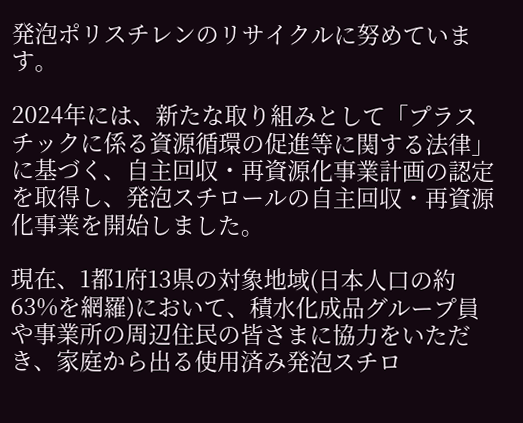発泡ポリスチレンのリサイクルに努めています。

2024年には、新たな取り組みとして「プラスチックに係る資源循環の促進等に関する法律」に基づく、自主回収・再資源化事業計画の認定を取得し、発泡スチロールの自主回収・再資源化事業を開始しました。

現在、1都1府13県の対象地域(日本人口の約63%を網羅)において、積水化成品グループ員や事業所の周辺住民の皆さまに協力をいただき、家庭から出る使用済み発泡スチロ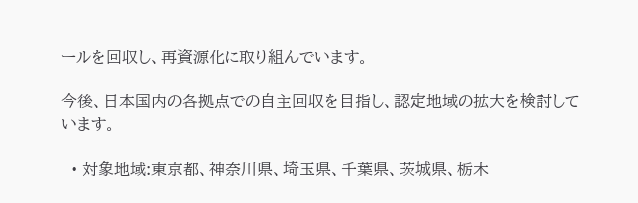ールを回収し、再資源化に取り組んでいます。

今後、日本国内の各拠点での自主回収を目指し、認定地域の拡大を検討しています。

  • 対象地域:東京都、神奈川県、埼玉県、千葉県、茨城県、栃木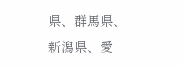県、群馬県、新潟県、愛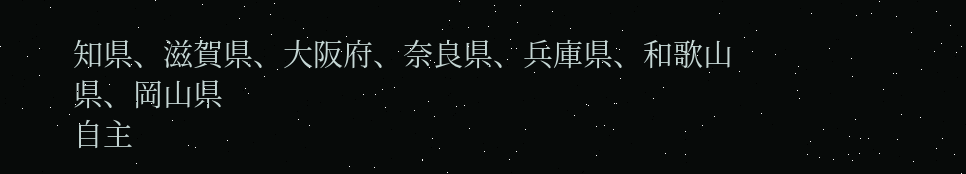知県、滋賀県、大阪府、奈良県、兵庫県、和歌山県、岡山県
自主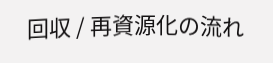回収 / 再資源化の流れ